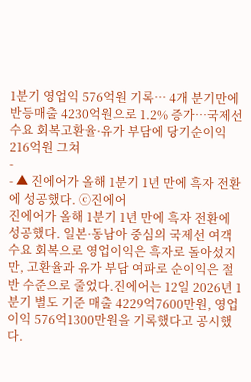1분기 영업익 576억원 기록… 4개 분기만에 반등매출 4230억원으로 1.2% 증가…국제선 수요 회복고환율·유가 부담에 당기순이익 216억원 그쳐
-
- ▲ 진에어가 올해 1분기 1년 만에 흑자 전환에 성공했다. ⓒ진에어
진에어가 올해 1분기 1년 만에 흑자 전환에 성공했다. 일본·동남아 중심의 국제선 여객 수요 회복으로 영업이익은 흑자로 돌아섰지만, 고환율과 유가 부담 여파로 순이익은 절반 수준으로 줄었다.진에어는 12일 2026년 1분기 별도 기준 매출 4229억7600만원, 영업이익 576억1300만원을 기록했다고 공시했다.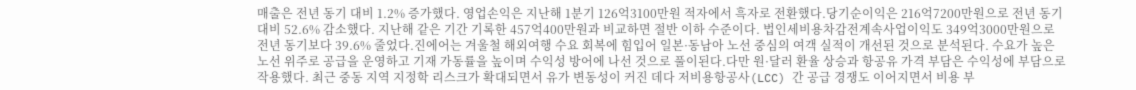매출은 전년 동기 대비 1.2% 증가했다. 영업손익은 지난해 1분기 126억3100만원 적자에서 흑자로 전환했다.당기순이익은 216억7200만원으로 전년 동기 대비 52.6% 감소했다. 지난해 같은 기간 기록한 457억400만원과 비교하면 절반 이하 수준이다. 법인세비용차감전계속사업이익도 349억3000만원으로 전년 동기보다 39.6% 줄었다.진에어는 겨울철 해외여행 수요 회복에 힘입어 일본·동남아 노선 중심의 여객 실적이 개선된 것으로 분석된다. 수요가 높은 노선 위주로 공급을 운영하고 기재 가동률을 높이며 수익성 방어에 나선 것으로 풀이된다.다만 원·달러 환율 상승과 항공유 가격 부담은 수익성에 부담으로 작용했다. 최근 중동 지역 지정학 리스크가 확대되면서 유가 변동성이 커진 데다 저비용항공사(LCC) 간 공급 경쟁도 이어지면서 비용 부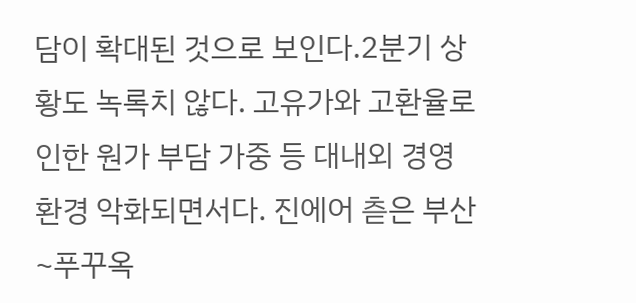담이 확대된 것으로 보인다.2분기 상황도 녹록치 않다. 고유가와 고환율로 인한 원가 부담 가중 등 대내외 경영 환경 악화되면서다. 진에어 츧은 부산~푸꾸옥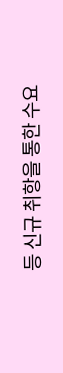등 신규 취항을 통한 수요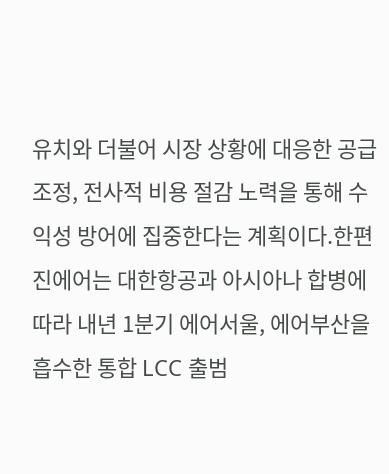유치와 더불어 시장 상황에 대응한 공급 조정, 전사적 비용 절감 노력을 통해 수익성 방어에 집중한다는 계획이다.한편 진에어는 대한항공과 아시아나 합병에 따라 내년 1분기 에어서울, 에어부산을 흡수한 통합 LCC 출범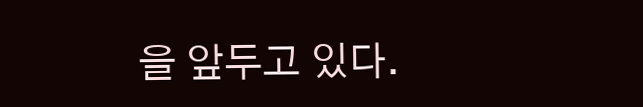을 앞두고 있다.